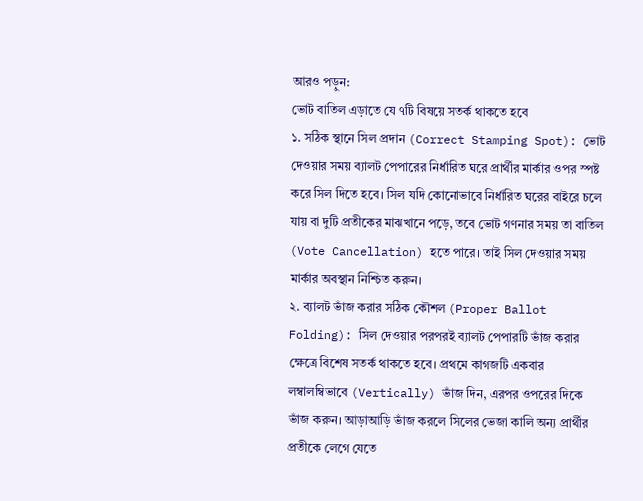আরও পড়ুন:
ভোট বাতিল এড়াতে যে ৭টি বিষয়ে সতর্ক থাকতে হবে
১. সঠিক স্থানে সিল প্রদান (Correct Stamping Spot): ভোট দেওয়ার সময় ব্যালট পেপারের নির্ধারিত ঘরে প্রার্থীর মার্কার ওপর স্পষ্ট করে সিল দিতে হবে। সিল যদি কোনোভাবে নির্ধারিত ঘরের বাইরে চলে যায় বা দুটি প্রতীকের মাঝখানে পড়ে, তবে ভোট গণনার সময় তা বাতিল (Vote Cancellation) হতে পারে। তাই সিল দেওয়ার সময় মার্কার অবস্থান নিশ্চিত করুন।
২. ব্যালট ভাঁজ করার সঠিক কৌশল (Proper Ballot Folding): সিল দেওয়ার পরপরই ব্যালট পেপারটি ভাঁজ করার ক্ষেত্রে বিশেষ সতর্ক থাকতে হবে। প্রথমে কাগজটি একবার লম্বালম্বিভাবে (Vertically) ভাঁজ দিন, এরপর ওপরের দিকে ভাঁজ করুন। আড়াআড়ি ভাঁজ করলে সিলের ভেজা কালি অন্য প্রার্থীর প্রতীকে লেগে যেতে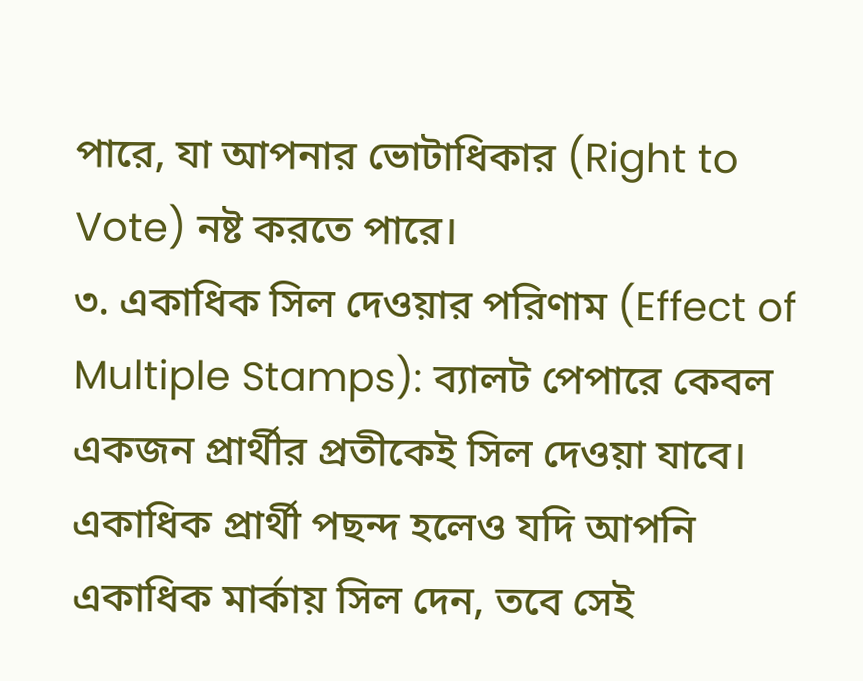পারে, যা আপনার ভোটাধিকার (Right to Vote) নষ্ট করতে পারে।
৩. একাধিক সিল দেওয়ার পরিণাম (Effect of Multiple Stamps): ব্যালট পেপারে কেবল একজন প্রার্থীর প্রতীকেই সিল দেওয়া যাবে। একাধিক প্রার্থী পছন্দ হলেও যদি আপনি একাধিক মার্কায় সিল দেন, তবে সেই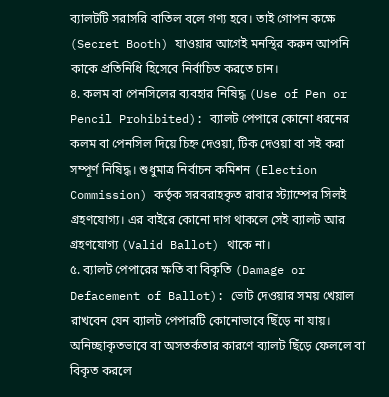ব্যালটটি সরাসরি বাতিল বলে গণ্য হবে। তাই গোপন কক্ষে (Secret Booth) যাওয়ার আগেই মনস্থির করুন আপনি কাকে প্রতিনিধি হিসেবে নির্বাচিত করতে চান।
৪. কলম বা পেনসিলের ব্যবহার নিষিদ্ধ (Use of Pen or Pencil Prohibited): ব্যালট পেপারে কোনো ধরনের কলম বা পেনসিল দিয়ে চিহ্ন দেওয়া, টিক দেওয়া বা সই করা সম্পূর্ণ নিষিদ্ধ। শুধুমাত্র নির্বাচন কমিশন (Election Commission) কর্তৃক সরবরাহকৃত রাবার স্ট্যাম্পের সিলই গ্রহণযোগ্য। এর বাইরে কোনো দাগ থাকলে সেই ব্যালট আর গ্রহণযোগ্য (Valid Ballot) থাকে না।
৫. ব্যালট পেপারের ক্ষতি বা বিকৃতি (Damage or Defacement of Ballot): ভোট দেওয়ার সময় খেয়াল রাখবেন যেন ব্যালট পেপারটি কোনোভাবে ছিঁড়ে না যায়। অনিচ্ছাকৃতভাবে বা অসতর্কতার কারণে ব্যালট ছিঁড়ে ফেললে বা বিকৃত করলে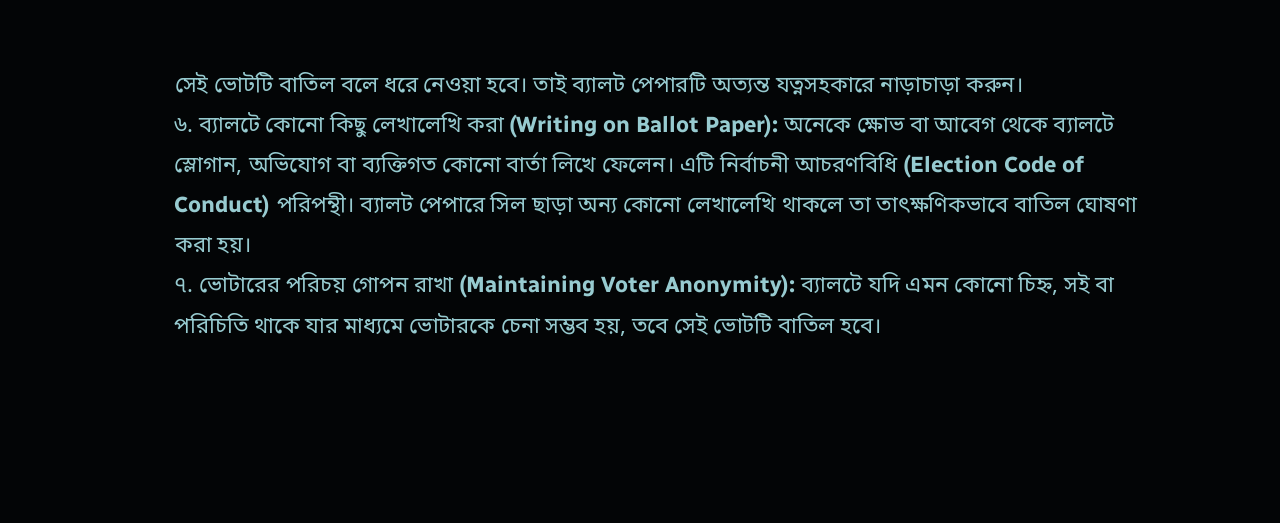সেই ভোটটি বাতিল বলে ধরে নেওয়া হবে। তাই ব্যালট পেপারটি অত্যন্ত যত্নসহকারে নাড়াচাড়া করুন।
৬. ব্যালটে কোনো কিছু লেখালেখি করা (Writing on Ballot Paper): অনেকে ক্ষোভ বা আবেগ থেকে ব্যালটে স্লোগান, অভিযোগ বা ব্যক্তিগত কোনো বার্তা লিখে ফেলেন। এটি নির্বাচনী আচরণবিধি (Election Code of Conduct) পরিপন্থী। ব্যালট পেপারে সিল ছাড়া অন্য কোনো লেখালেখি থাকলে তা তাৎক্ষণিকভাবে বাতিল ঘোষণা করা হয়।
৭. ভোটারের পরিচয় গোপন রাখা (Maintaining Voter Anonymity): ব্যালটে যদি এমন কোনো চিহ্ন, সই বা পরিচিতি থাকে যার মাধ্যমে ভোটারকে চেনা সম্ভব হয়, তবে সেই ভোটটি বাতিল হবে।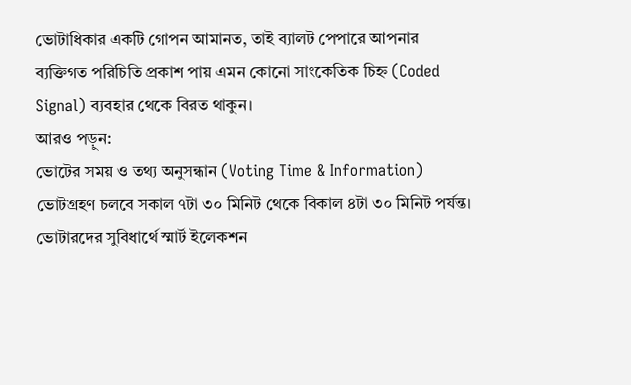ভোটাধিকার একটি গোপন আমানত, তাই ব্যালট পেপারে আপনার ব্যক্তিগত পরিচিতি প্রকাশ পায় এমন কোনো সাংকেতিক চিহ্ন (Coded Signal) ব্যবহার থেকে বিরত থাকুন।
আরও পড়ুন:
ভোটের সময় ও তথ্য অনুসন্ধান (Voting Time & Information)
ভোটগ্রহণ চলবে সকাল ৭টা ৩০ মিনিট থেকে বিকাল ৪টা ৩০ মিনিট পর্যন্ত। ভোটারদের সুবিধার্থে স্মার্ট ইলেকশন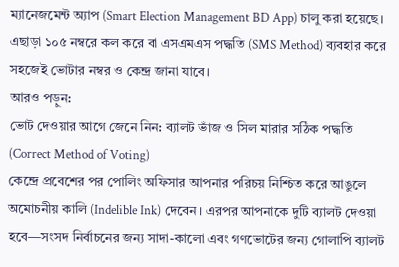ম্যানেজমেন্ট অ্যাপ (Smart Election Management BD App) চালু করা হয়েছে। এছাড়া ১০৫ নম্বরে কল করে বা এসএমএস পদ্ধতি (SMS Method) ব্যবহার করে সহজেই ভোটার নম্বর ও কেন্দ্র জানা যাবে।
আরও পড়ুন:
ভোট দেওয়ার আগে জেনে নিন: ব্যালট ভাঁজ ও সিল মারার সঠিক পদ্ধতি (Correct Method of Voting)
কেন্দ্রে প্রবেশের পর পোলিং অফিসার আপনার পরিচয় নিশ্চিত করে আঙুলে অমোচনীয় কালি (Indelible Ink) দেবেন। এরপর আপনাকে দুটি ব্যালট দেওয়া হবে—সংসদ নির্বাচনের জন্য সাদা-কালো এবং গণভোটের জন্য গোলাপি ব্যালট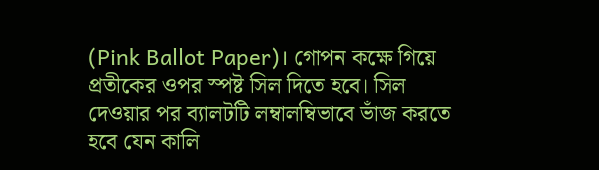(Pink Ballot Paper)। গোপন কক্ষে গিয়ে প্রতীকের ওপর স্পষ্ট সিল দিতে হবে। সিল দেওয়ার পর ব্যালটটি লম্বালম্বিভাবে ভাঁজ করতে হবে যেন কালি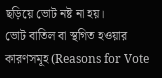ছড়িয়ে ভোট নষ্ট না হয়।
ভোট বাতিল বা স্থগিত হওয়ার কারণসমূহ (Reasons for Vote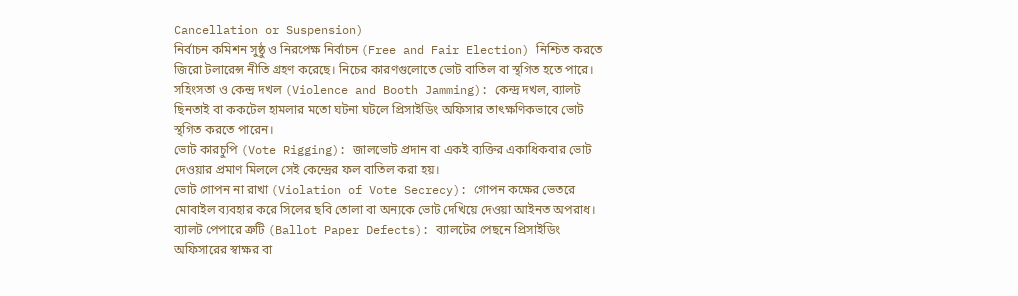Cancellation or Suspension)
নির্বাচন কমিশন সুষ্ঠু ও নিরপেক্ষ নির্বাচন (Free and Fair Election) নিশ্চিত করতে জিরো টলারেন্স নীতি গ্রহণ করেছে। নিচের কারণগুলোতে ভোট বাতিল বা স্থগিত হতে পারে।
সহিংসতা ও কেন্দ্র দখল (Violence and Booth Jamming): কেন্দ্র দখল, ব্যালট ছিনতাই বা ককটেল হামলার মতো ঘটনা ঘটলে প্রিসাইডিং অফিসার তাৎক্ষণিকভাবে ভোট স্থগিত করতে পারেন।
ভোট কারচুপি (Vote Rigging): জালভোট প্রদান বা একই ব্যক্তির একাধিকবার ভোট দেওয়ার প্রমাণ মিললে সেই কেন্দ্রের ফল বাতিল করা হয়।
ভোট গোপন না রাখা (Violation of Vote Secrecy): গোপন কক্ষের ভেতরে মোবাইল ব্যবহার করে সিলের ছবি তোলা বা অন্যকে ভোট দেখিয়ে দেওয়া আইনত অপরাধ।
ব্যালট পেপারে ত্রুটি (Ballot Paper Defects): ব্যালটের পেছনে প্রিসাইডিং অফিসারের স্বাক্ষর বা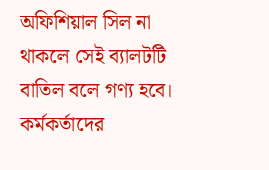অফিশিয়াল সিল না থাকলে সেই ব্যালটটি বাতিল বলে গণ্য হবে।
কর্মকর্তাদের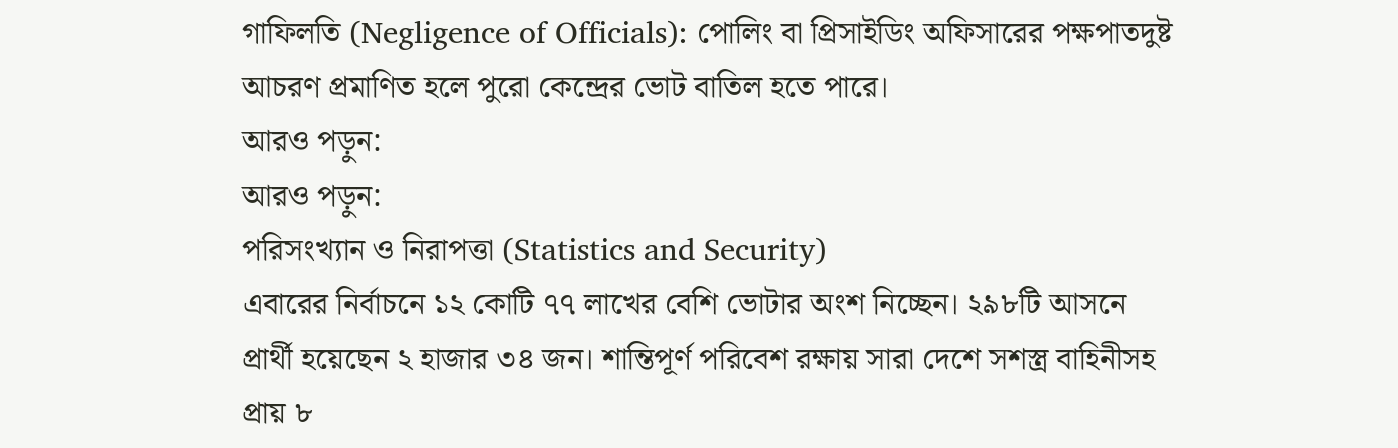গাফিলতি (Negligence of Officials): পোলিং বা প্রিসাইডিং অফিসারের পক্ষপাতদুষ্ট আচরণ প্রমাণিত হলে পুরো কেন্দ্রের ভোট বাতিল হতে পারে।
আরও পড়ুন:
আরও পড়ুন:
পরিসংখ্যান ও নিরাপত্তা (Statistics and Security)
এবারের নির্বাচনে ১২ কোটি ৭৭ লাখের বেশি ভোটার অংশ নিচ্ছেন। ২৯৮টি আসনে প্রার্থী হয়েছেন ২ হাজার ৩৪ জন। শান্তিপূর্ণ পরিবেশ রক্ষায় সারা দেশে সশস্ত্র বাহিনীসহ প্রায় ৮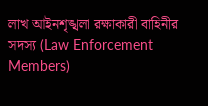লাখ আইনশৃঙ্খলা রক্ষাকারী বাহিনীর সদস্য (Law Enforcement Members)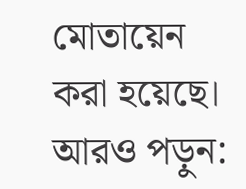মোতায়েন করা হয়েছে।
আরও পড়ুন: